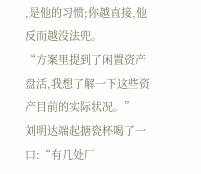,是他的习惯;你越直接,他反而越没法兜。
“方案里提到了闲置资产盘活,我想了解一下这些资产目前的实际状况。”
刘明达端起搪瓷杯喝了一口:“有几处厂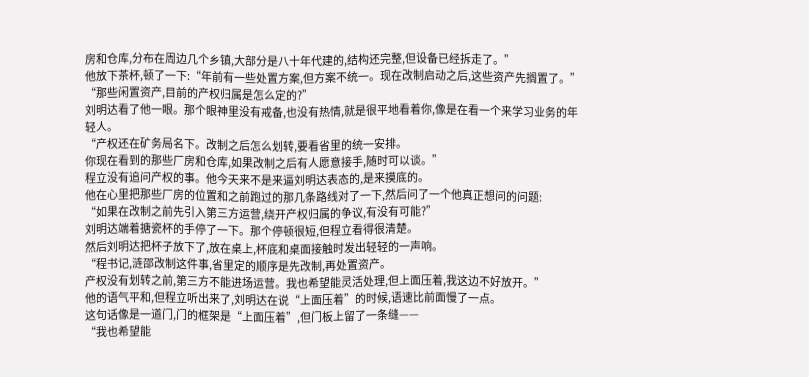房和仓库,分布在周边几个乡镇,大部分是八十年代建的,结构还完整,但设备已经拆走了。”
他放下茶杯,顿了一下:“年前有一些处置方案,但方案不统一。现在改制启动之后,这些资产先搁置了。”
“那些闲置资产,目前的产权归属是怎么定的?”
刘明达看了他一眼。那个眼神里没有戒备,也没有热情,就是很平地看着你,像是在看一个来学习业务的年轻人。
“产权还在矿务局名下。改制之后怎么划转,要看省里的统一安排。
你现在看到的那些厂房和仓库,如果改制之后有人愿意接手,随时可以谈。”
程立没有追问产权的事。他今天来不是来逼刘明达表态的,是来摸底的。
他在心里把那些厂房的位置和之前跑过的那几条路线对了一下,然后问了一个他真正想问的问题:
“如果在改制之前先引入第三方运营,绕开产权归属的争议,有没有可能?”
刘明达端着搪瓷杯的手停了一下。那个停顿很短,但程立看得很清楚。
然后刘明达把杯子放下了,放在桌上,杯底和桌面接触时发出轻轻的一声响。
“程书记,涟邵改制这件事,省里定的顺序是先改制,再处置资产。
产权没有划转之前,第三方不能进场运营。我也希望能灵活处理,但上面压着,我这边不好放开。”
他的语气平和,但程立听出来了,刘明达在说“上面压着”的时候,语速比前面慢了一点。
这句话像是一道门,门的框架是“上面压着”,但门板上留了一条缝——
“我也希望能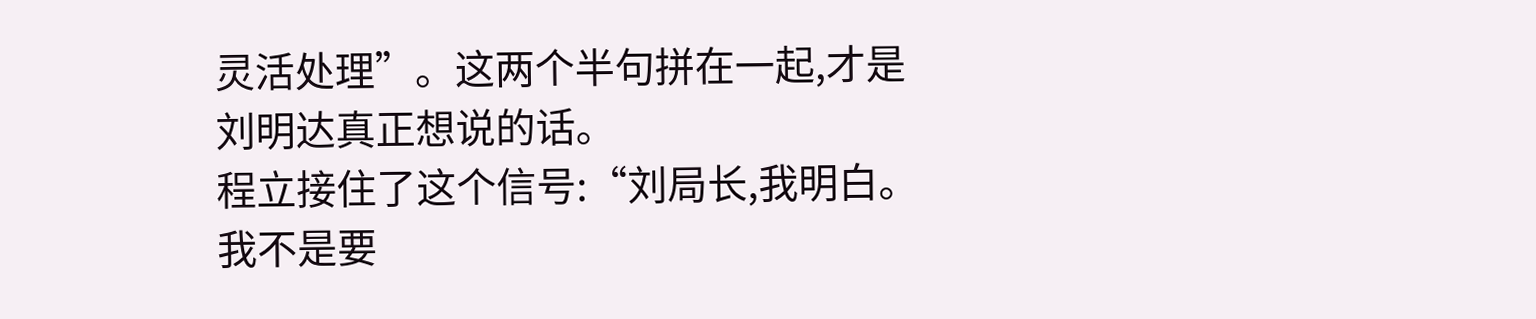灵活处理”。这两个半句拼在一起,才是刘明达真正想说的话。
程立接住了这个信号:“刘局长,我明白。我不是要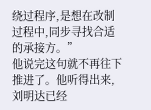绕过程序,是想在改制过程中,同步寻找合适的承接方。”
他说完这句就不再往下推进了。他听得出来,刘明达已经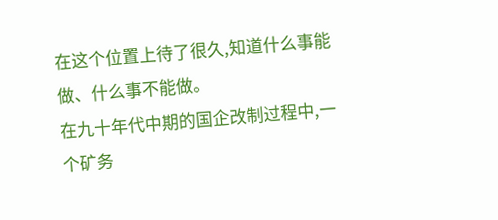在这个位置上待了很久,知道什么事能做、什么事不能做。
在九十年代中期的国企改制过程中,一个矿务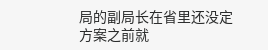局的副局长在省里还没定方案之前就